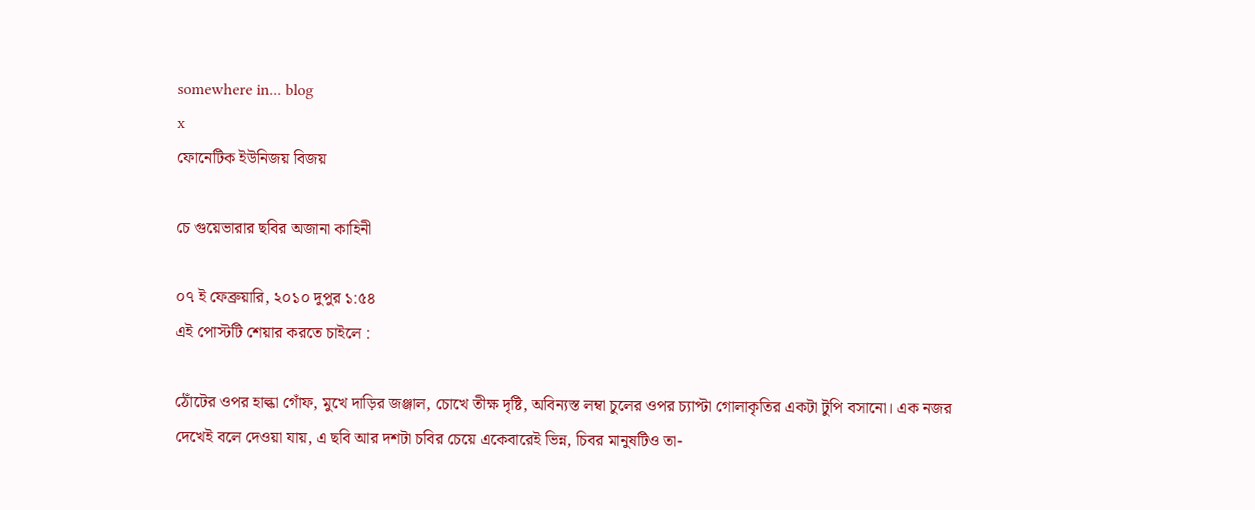somewhere in... blog
x
ফোনেটিক ইউনিজয় বিজয়

চে গুয়েভারার ছবির অজানা কাহিনী

০৭ ই ফেব্রুয়ারি, ২০১০ দুপুর ১:৫৪
এই পোস্টটি শেয়ার করতে চাইলে :

ঠোঁটের ওপর হাল্কা গোঁফ, মুখে দাড়ির জঞ্জাল, চোখে তীক্ষ দৃষ্টি, অবিন্যস্ত লম্বা চুলের ওপর চ্যাপ্টা গোলাকৃতির একটা টুপি বসানো। এক নজর দেখেই বলে দেওয়া যায়, এ ছবি আর দশটা চবির চেয়ে একেবারেই ভিন্ন, চিবর মানুষটিও তা-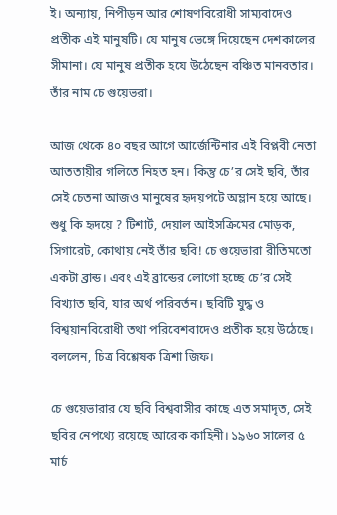ই। অন্যায়, নিপীড়ন আর শোষণবিরোধী সাম্যবাদেও প্রতীক এই মানুষটি। যে মানুষ ভেঙ্গে দিয়েছেন দেশকালের সীমানা। যে মানুষ প্রতীক হযে উঠেছেন বঞ্চিত মানবতার। তাঁর নাম চে গুয়েভরা।

আজ থেকে ৪০ বছর আগে আর্জেন্টিনার এই বিপ্লবী নেতা আততায়ীর গলিতে নিহত হন। কিন্তু চে’র সেই ছবি, তাঁর সেই চেতনা আজও মানুষের হৃদয়পটে অম্লান হয়ে আছে। শুধু কি হৃদয়ে ? টিশার্ট, দেয়াল আইসক্রিমের মোড়ক, সিগারেট, কোথায় নেই তাঁর ছবি! চে গুয়েভারা রীতিমতো একটা ব্রান্ড। এবং এই ব্রান্ডের লোগো হচ্ছে চে’র সেই বিখ্যাত ছবি, যার অর্থ পরিবর্তন। ছবিটি যুদ্ধ ও বিশ্বয়ানবিরোধী তথা পরিবেশবাদেও প্রতীক হয়ে উঠেছে। বললেন, চিত্র বিশ্লেষক ত্রিশা জিফ।

চে গুয়েভারার যে ছবি বিশ্ববাসীর কাছে এত সমাদৃত, সেই ছবির নেপথ্যে রয়েছে আরেক কাহিনী। ১৯৬০ সালের ৫ মার্চ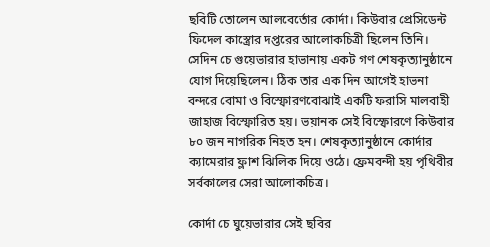ছবিটি তোলেন আলবের্তোর কোর্দা। কিউবার প্রেসিডেন্ট ফিদেল কাস্ত্রোর দপ্তরের আলোকচিত্রী ছিলেন তিনি। সেদিন চে গুয়েভারার হাভানায় একট গণ শেষকৃত্যানুষ্ঠানে যোগ দিয়েছিলেন। ঠিক তার এক দিন আগেই হাভনা বন্দরে বোমা ও বিস্ফোরণবোঝাই একটি ফরাসি মালবাহী জাহাজ বিস্ফোরিত হয়। ভয়ানক সেই বিস্ফোরণে কিউবার ৮০ জন নাগরিক নিহত হন। শেষকৃত্যানুষ্ঠানে কোর্দার ক্যামেরার ফ্লাশ ঝিলিক দিয়ে ওঠে। ফ্রেমবন্দী হয় পৃথিবীর সর্বকালের সেরা আলোকচিত্র।

কোর্দা চে ঘুয়েভারার সেই ছবির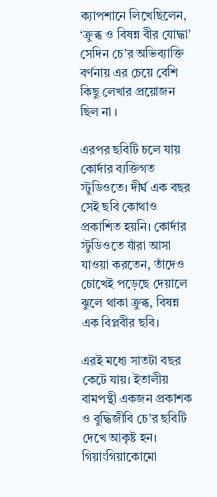ক্যাপশানে লিখেছিলেন, ‘ক্রুব্ধ ও বিষন্ন বীর যোদ্ধা’ সেদিন চে’র অভিব্যাক্তি বর্ণনায় এর চেয়ে বেশি কিছু লেখার প্রয়োজন ছিল না ।

এরপর ছবিটি চলে যায় কোর্দার ব্যক্তিগত স্টুডিওতে। দীর্ঘ এক বছর সেই ছবি কোথাও প্রকাশিত হয়নি। কোর্দার স্টুডিওতে যাঁরা আসা যাওয়া করতেন, তাঁদেও চোখেই পড়েছে দেয়ালে ঝুলে থাকা ক্রুব্ধ, বিষন্ন এক বিপ্লবীর ছবি।

এরই মধ্যে সাতটা বছর কেটে যায়। ইতালীয় বামপন্থী একজন প্রকাশক ও বুদ্ধিজীবি চে’র ছবিটি দেখে আকৃষ্ট হন। গিয়াংগিয়াকোমো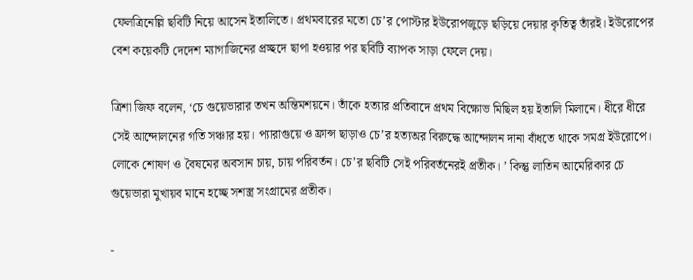ফেলত্রিনেল্লি ছবিটি নিয়ে আসেন ইতালিতে। প্রথমবারের মতো চে’র পোস্টার ইউরোপজুড়ে ছড়িয়ে দেয়ার কৃতিত্ব তাঁরই। ইউরোপের বেশ কয়েকটি দেদেশ ম্যাগাজিনের প্রচ্ছদে ছাপা হওয়ার পর ছবিটি ব্যাপক সাড়া ফেলে দেয়।

ত্রিশা জিফ বলেন, ‘চে গুয়েভারার তখন অন্তিমশয়নে। তাঁকে হত্যার প্রতিবাদে প্রথম বিক্ষোভ মিছিল হয় ইতালি মিলানে। ধীরে ধীরে সেই আন্দোলনের গতি সঞ্চার হয়। প্যারাগুয়ে ও ফ্রান্স ছাড়াও চে’র হত্যঅর বিরুদ্ধে আন্দোলন দানা বাঁধতে থাকে সমগ্র ইউরোপে। লোকে শোষণ ও বৈষমের অবসান চায়, চায় পরিবর্তন। চে’র ছবিটি সেই পরিবর্তনেরই প্রতীক। ’ কিন্তু লাতিন আমেরিকার চে গুয়েভারা মুখায়ব মানে হচ্ছে সশস্ত্র সংগ্রামের প্রতীক।

-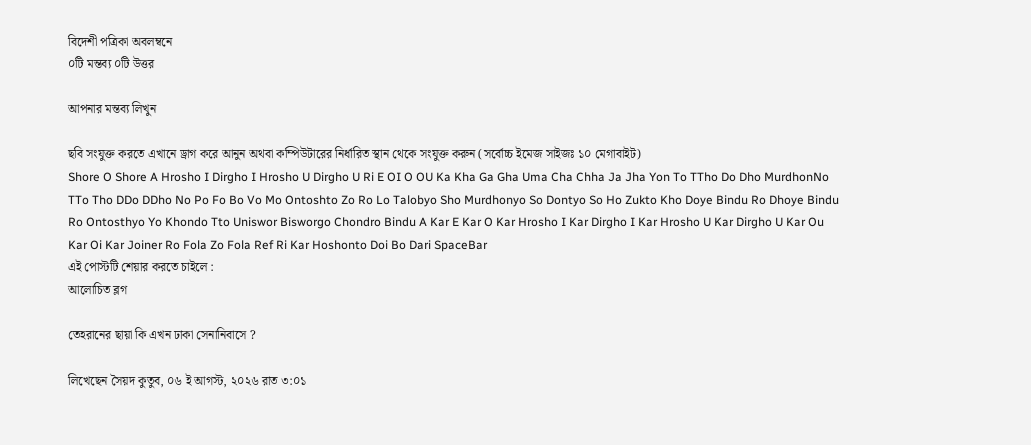বিদেশী পত্রিকা অবলম্বনে
০টি মন্তব্য ০টি উত্তর

আপনার মন্তব্য লিখুন

ছবি সংযুক্ত করতে এখানে ড্রাগ করে আনুন অথবা কম্পিউটারের নির্ধারিত স্থান থেকে সংযুক্ত করুন (সর্বোচ্চ ইমেজ সাইজঃ ১০ মেগাবাইট)
Shore O Shore A Hrosho I Dirgho I Hrosho U Dirgho U Ri E OI O OU Ka Kha Ga Gha Uma Cha Chha Ja Jha Yon To TTho Do Dho MurdhonNo TTo Tho DDo DDho No Po Fo Bo Vo Mo Ontoshto Zo Ro Lo Talobyo Sho Murdhonyo So Dontyo So Ho Zukto Kho Doye Bindu Ro Dhoye Bindu Ro Ontosthyo Yo Khondo Tto Uniswor Bisworgo Chondro Bindu A Kar E Kar O Kar Hrosho I Kar Dirgho I Kar Hrosho U Kar Dirgho U Kar Ou Kar Oi Kar Joiner Ro Fola Zo Fola Ref Ri Kar Hoshonto Doi Bo Dari SpaceBar
এই পোস্টটি শেয়ার করতে চাইলে :
আলোচিত ব্লগ

তেহরানের ছায়া কি এখন ঢাকা সেনানিবাসে ?

লিখেছেন সৈয়দ কুতুব, ০৬ ই আগস্ট, ২০২৬ রাত ৩:০১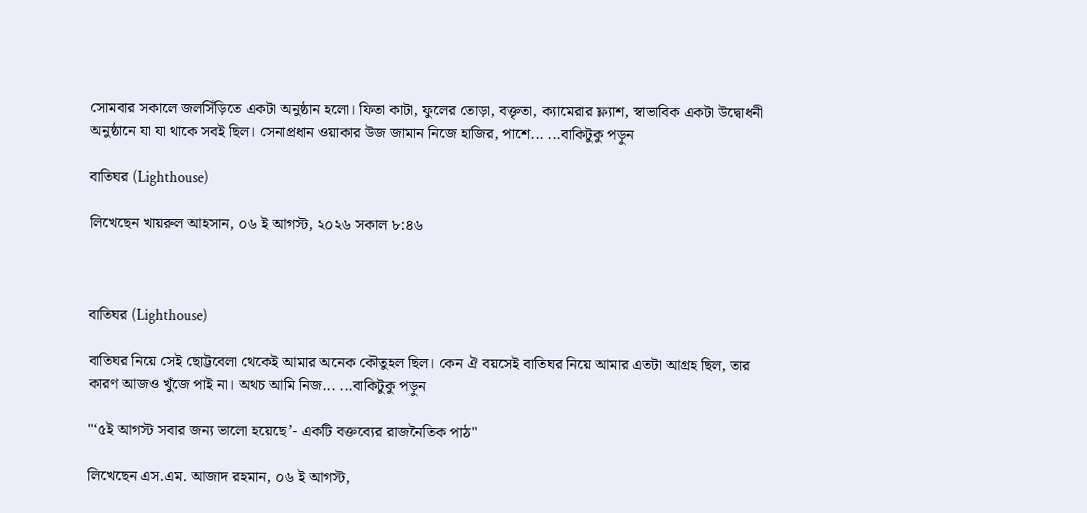সোমবার সকালে জলসিঁড়িতে একটা অনুষ্ঠান হলো। ফিতা কাটা, ফুলের তোড়া, বক্তৃতা, ক্যামেরার ফ্ল্যাশ, স্বাভাবিক একটা উদ্বোধনী অনুষ্ঠানে যা যা থাকে সবই ছিল। সেনাপ্রধান ওয়াকার উজ জামান নিজে হাজির, পাশে... ...বাকিটুকু পড়ুন

বাতিঘর (Lighthouse)

লিখেছেন খায়রুল আহসান, ০৬ ই আগস্ট, ২০২৬ সকাল ৮:৪৬



বাতিঘর (Lighthouse)

বাতিঘর নিয়ে সেই ছোট্টবেলা থেকেই আমার অনেক কৌতুহল ছিল। কেন ঐ বয়সেই বাতিঘর নিয়ে আমার এতটা আগ্রহ ছিল, তার কারণ আজও খুঁজে পাই না। অথচ আমি নিজ... ...বাকিটুকু পড়ুন

"‘৫ই আগস্ট সবার জন্য ভালো হয়েছে’- একটি বক্তব্যের রাজনৈতিক পাঠ"

লিখেছেন এস.এম. আজাদ রহমান, ০৬ ই আগস্ট,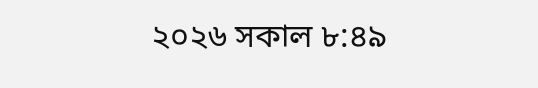২০২৬ সকাল ৮:৪৯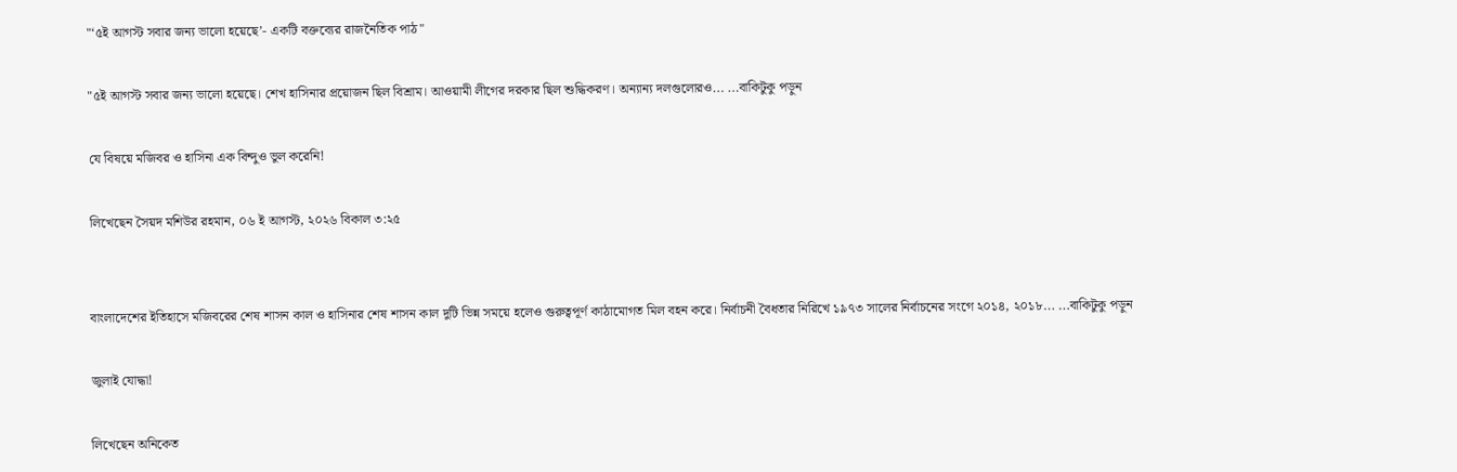"‘৫ই আগস্ট সবার জন্য ভালো হয়েছে’- একটি বক্তব্যের রাজনৈতিক পাঠ"

"৫ই আগস্ট সবার জন্য ভালো হয়েছে। শেখ হাসিনার প্রয়োজন ছিল বিশ্রাম। আওয়ামী লীগের দরকার ছিল শুদ্ধিকরণ। অন্যান্য দলগুলোরও... ...বাকিটুকু পড়ুন

যে বিষয়ে মজিবর ও হাসিনা এক বিন্দুও ভুল করেনি!

লিখেছেন সৈয়দ মশিউর রহমান, ০৬ ই আগস্ট, ২০২৬ বিকাল ৩:২৫


বাংলাদেশের ইতিহাসে মজিবরের শেষ শাসন কাল ও হাসিনার শেষ শাসন কাল দুটি ভিন্ন সময়ে হলেও গুরুত্বপূর্ণ কাঠামোগত মিল বহন করে। নির্বাচনী বৈধতার নিরিখে ১৯৭৩ সালের নির্বাচনের সংগে ২০১৪, ২০১৮... ...বাকিটুকু পড়ুন

জুলাই যোদ্ধা!

লিখেছেন অনিকেত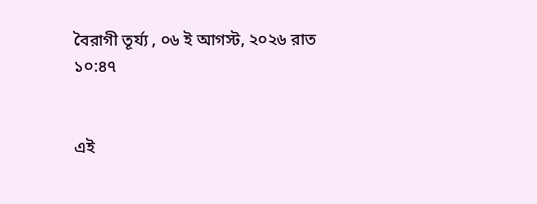বৈরাগী তূর্য্য , ০৬ ই আগস্ট, ২০২৬ রাত ১০:৪৭


এই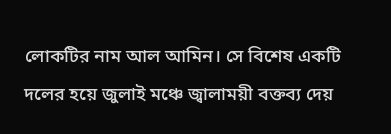লোকটির নাম আল আমিন। সে বিশেষ একটি দলের হয়ে জুলাই মঞ্চে জ্বালাময়ী বক্তব্য দেয়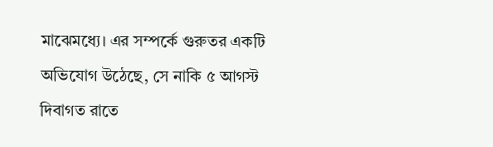মাঝেমধ্যে। এর সম্পর্কে গুরুতর একটি অভিযোগ উঠেছে, সে নাকি ৫ আগস্ট দিবাগত রাতে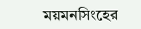ময়মনসিংহের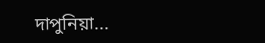দাপুনিয়া...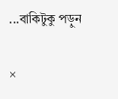...বাকিটুকু পড়ুন

×